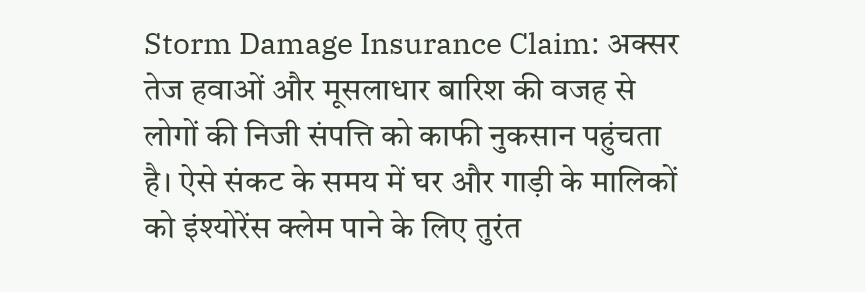Storm Damage Insurance Claim: अक्सर तेज हवाओं और मूसलाधार बारिश की वजह से लोगों की निजी संपत्ति को काफी नुकसान पहुंचता है। ऐसे संकट के समय में घर और गाड़ी के मालिकों को इंश्योरेंस क्लेम पाने के लिए तुरंत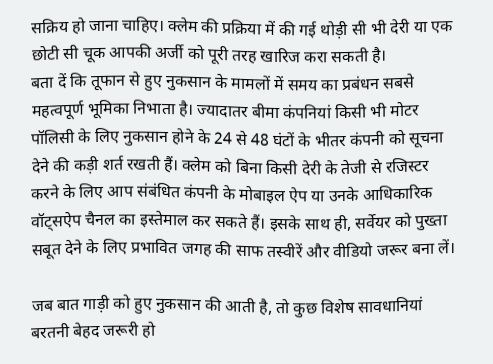सक्रिय हो जाना चाहिए। क्लेम की प्रक्रिया में की गई थोड़ी सी भी देरी या एक छोटी सी चूक आपकी अर्जी को पूरी तरह खारिज करा सकती है।
बता दें कि तूफान से हुए नुकसान के मामलों में समय का प्रबंधन सबसे महत्वपूर्ण भूमिका निभाता है। ज्यादातर बीमा कंपनियां किसी भी मोटर पॉलिसी के लिए नुकसान होने के 24 से 48 घंटों के भीतर कंपनी को सूचना देने की कड़ी शर्त रखती हैं। क्लेम को बिना किसी देरी के तेजी से रजिस्टर करने के लिए आप संबंधित कंपनी के मोबाइल ऐप या उनके आधिकारिक वॉट्सऐप चैनल का इस्तेमाल कर सकते हैं। इसके साथ ही, सर्वेयर को पुख्ता सबूत देने के लिए प्रभावित जगह की साफ तस्वीरें और वीडियो जरूर बना लें।

जब बात गाड़ी को हुए नुकसान की आती है, तो कुछ विशेष सावधानियां बरतनी बेहद जरूरी हो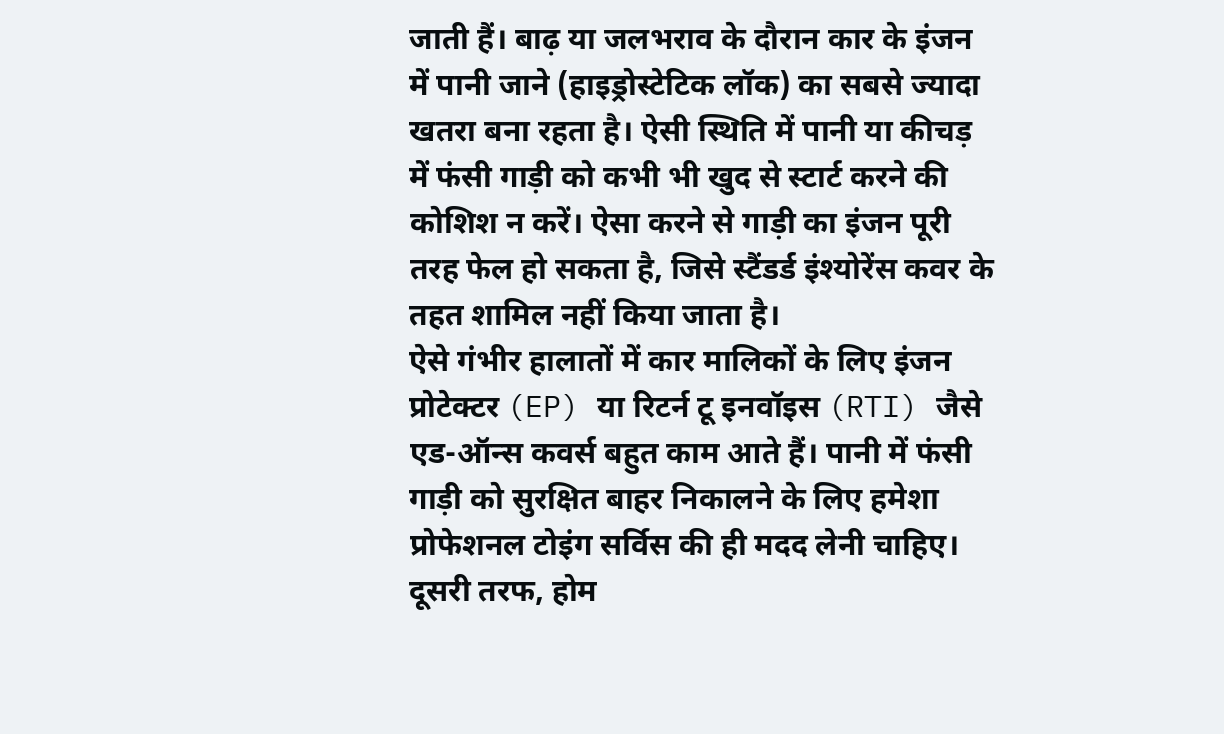जाती हैं। बाढ़ या जलभराव के दौरान कार के इंजन में पानी जाने (हाइड्रोस्टेटिक लॉक) का सबसे ज्यादा खतरा बना रहता है। ऐसी स्थिति में पानी या कीचड़ में फंसी गाड़ी को कभी भी खुद से स्टार्ट करने की कोशिश न करें। ऐसा करने से गाड़ी का इंजन पूरी तरह फेल हो सकता है, जिसे स्टैंडर्ड इंश्योरेंस कवर के तहत शामिल नहीं किया जाता है।
ऐसे गंभीर हालातों में कार मालिकों के लिए इंजन प्रोटेक्टर (EP) या रिटर्न टू इनवॉइस (RTI) जैसे एड-ऑन्स कवर्स बहुत काम आते हैं। पानी में फंसी गाड़ी को सुरक्षित बाहर निकालने के लिए हमेशा प्रोफेशनल टोइंग सर्विस की ही मदद लेनी चाहिए। दूसरी तरफ, होम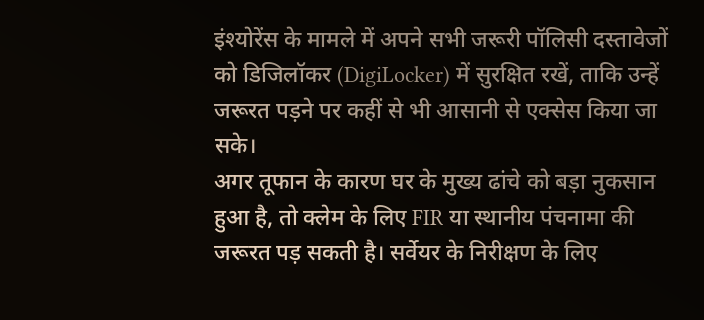इंश्योरेंस के मामले में अपने सभी जरूरी पॉलिसी दस्तावेजों को डिजिलॉकर (DigiLocker) में सुरक्षित रखें, ताकि उन्हें जरूरत पड़ने पर कहीं से भी आसानी से एक्सेस किया जा सके।
अगर तूफान के कारण घर के मुख्य ढांचे को बड़ा नुकसान हुआ है, तो क्लेम के लिए FIR या स्थानीय पंचनामा की जरूरत पड़ सकती है। सर्वेयर के निरीक्षण के लिए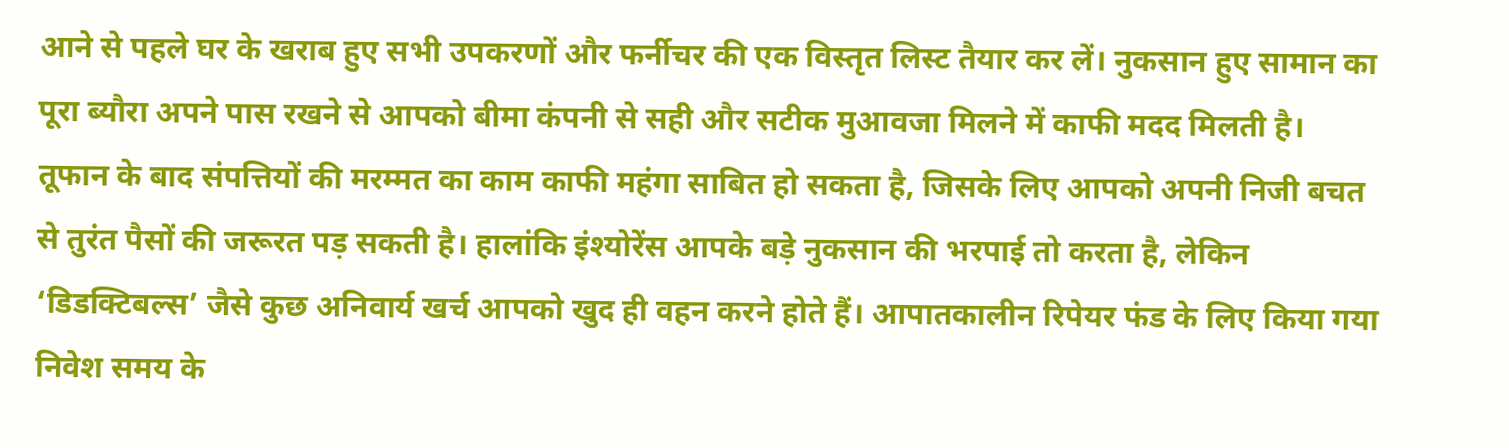आने से पहले घर के खराब हुए सभी उपकरणों और फर्नीचर की एक विस्तृत लिस्ट तैयार कर लें। नुकसान हुए सामान का पूरा ब्यौरा अपने पास रखने से आपको बीमा कंपनी से सही और सटीक मुआवजा मिलने में काफी मदद मिलती है।
तूफान के बाद संपत्तियों की मरम्मत का काम काफी महंगा साबित हो सकता है, जिसके लिए आपको अपनी निजी बचत से तुरंत पैसों की जरूरत पड़ सकती है। हालांकि इंश्योरेंस आपके बड़े नुकसान की भरपाई तो करता है, लेकिन ‘डिडक्टिबल्स’ जैसे कुछ अनिवार्य खर्च आपको खुद ही वहन करने होते हैं। आपातकालीन रिपेयर फंड के लिए किया गया निवेश समय के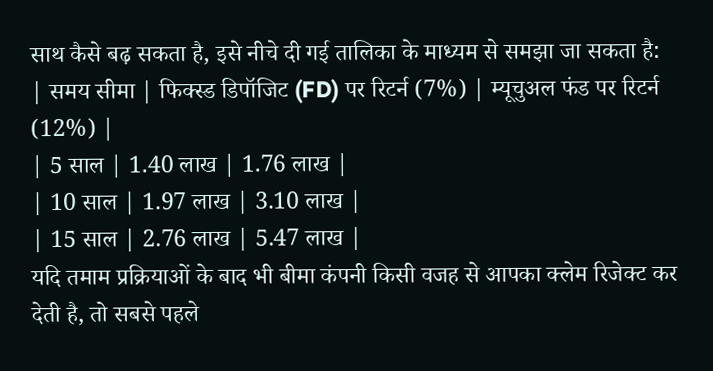साथ कैसे बढ़ सकता है, इसे नीचे दी गई तालिका के माध्यम से समझा जा सकता है:
| समय सीमा | फिक्स्ड डिपॉजिट (FD) पर रिटर्न (7%) | म्यूचुअल फंड पर रिटर्न (12%) |
| 5 साल | 1.40 लाख | 1.76 लाख |
| 10 साल | 1.97 लाख | 3.10 लाख |
| 15 साल | 2.76 लाख | 5.47 लाख |
यदि तमाम प्रक्रियाओं के बाद भी बीमा कंपनी किसी वजह से आपका क्लेम रिजेक्ट कर देती है, तो सबसे पहले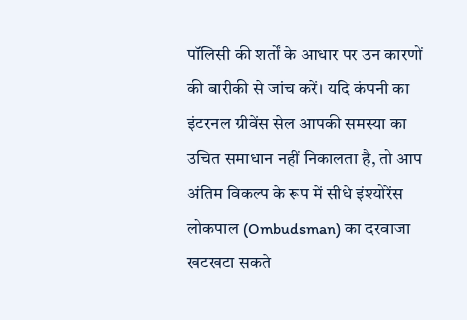पॉलिसी की शर्तों के आधार पर उन कारणों की बारीकी से जांच करें। यदि कंपनी का इंटरनल ग्रीवेंस सेल आपकी समस्या का उचित समाधान नहीं निकालता है, तो आप अंतिम विकल्प के रूप में सीधे इंश्योरेंस लोकपाल (Ombudsman) का दरवाजा खटखटा सकते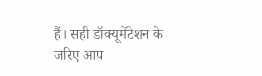हैं। सही डॉक्यूमेंटेशन के जरिए आप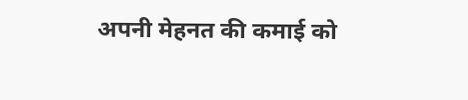अपनी मेहनत की कमाई को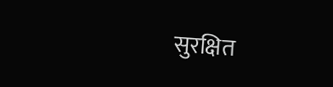सुरक्षित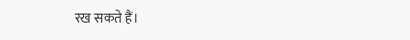रख सकते हैं।